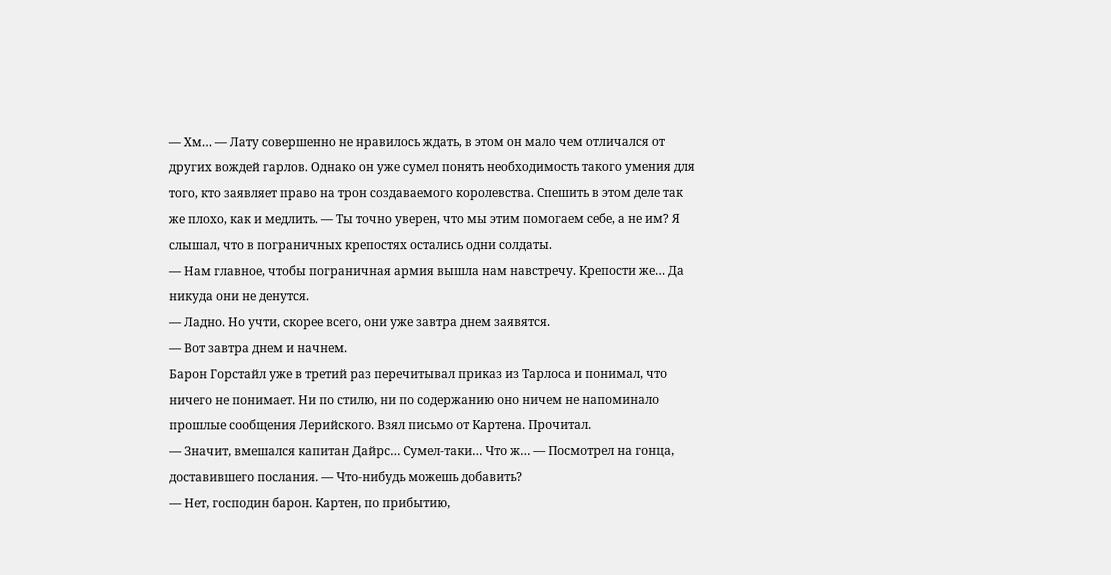— Хм… — Лату совершенно не нравилось ждать, в этом он мало чем отличался от других вождей гарлов. Однако он уже сумел понять необходимость такого умения для того, кто заявляет право на трон создаваемого королевства. Спешить в этом деле так же плохо, как и медлить. — Ты точно уверен, что мы этим помогаем себе, а не им? Я слышал, что в пограничных крепостях остались одни солдаты.
— Нам главное, чтобы пограничная армия вышла нам навстречу. Крепости же… Да никуда они не денутся.
— Ладно. Но учти, скорее всего, они уже завтра днем заявятся.
— Вот завтра днем и начнем.
Барон Горстайл уже в третий раз перечитывал приказ из Тарлоса и понимал, что ничего не понимает. Ни по стилю, ни по содержанию оно ничем не напоминало прошлые сообщения Лерийского. Взял письмо от Картена. Прочитал.
— Значит, вмешался капитан Дайрс… Сумел-таки… Что ж… — Посмотрел на гонца, доставившего послания. — Что-нибудь можешь добавить?
— Нет, господин барон. Картен, по прибытию,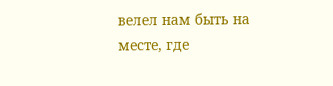велел нам быть на месте, где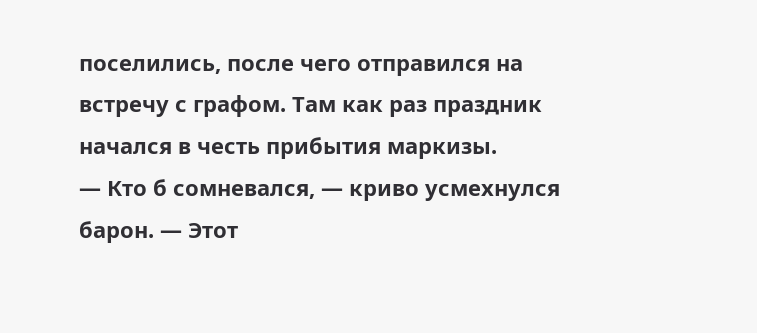поселились, после чего отправился на встречу с графом. Там как раз праздник начался в честь прибытия маркизы.
— Кто б сомневался, — криво усмехнулся барон. — Этот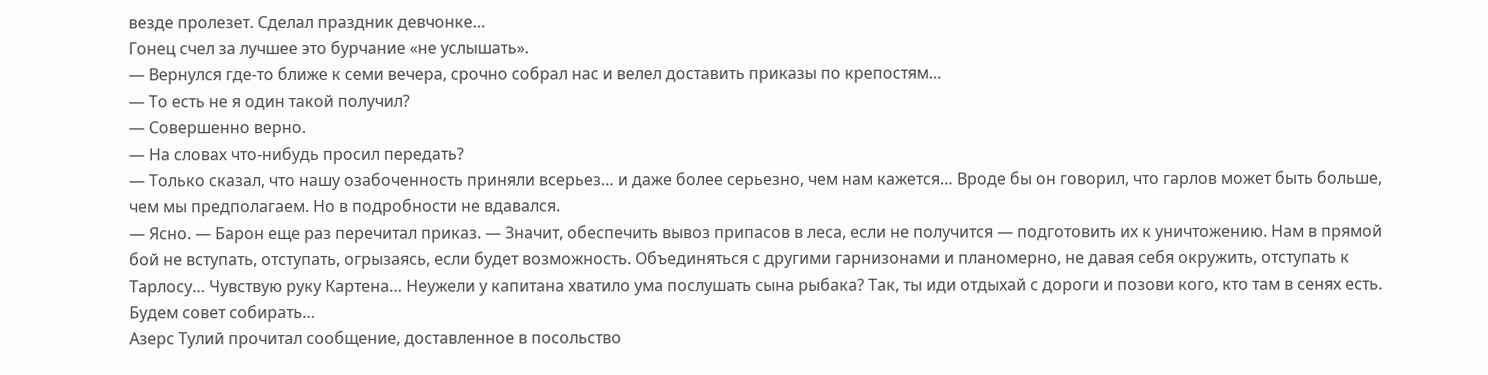везде пролезет. Сделал праздник девчонке…
Гонец счел за лучшее это бурчание «не услышать».
— Вернулся где-то ближе к семи вечера, срочно собрал нас и велел доставить приказы по крепостям…
— То есть не я один такой получил?
— Совершенно верно.
— На словах что-нибудь просил передать?
— Только сказал, что нашу озабоченность приняли всерьез… и даже более серьезно, чем нам кажется… Вроде бы он говорил, что гарлов может быть больше, чем мы предполагаем. Но в подробности не вдавался.
— Ясно. — Барон еще раз перечитал приказ. — Значит, обеспечить вывоз припасов в леса, если не получится — подготовить их к уничтожению. Нам в прямой бой не вступать, отступать, огрызаясь, если будет возможность. Объединяться с другими гарнизонами и планомерно, не давая себя окружить, отступать к Тарлосу… Чувствую руку Картена… Неужели у капитана хватило ума послушать сына рыбака? Так, ты иди отдыхай с дороги и позови кого, кто там в сенях есть. Будем совет собирать…
Азерс Тулий прочитал сообщение, доставленное в посольство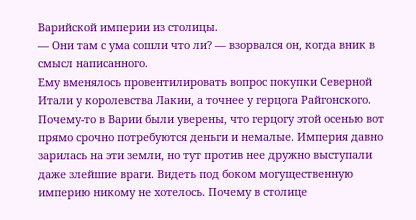Варийской империи из столицы.
— Они там с ума сошли что ли? — взорвался он, когда вник в смысл написанного.
Ему вменялось провентилировать вопрос покупки Северной Итали у королевства Лакии, а точнее у герцога Райгонского. Почему-то в Варии были уверены, что герцогу этой осенью вот прямо срочно потребуются деньги и немалые. Империя давно зарилась на эти земли, но тут против нее дружно выступали даже злейшие враги. Видеть под боком могущественную империю никому не хотелось. Почему в столице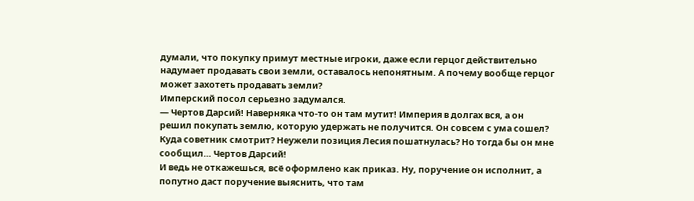думали, что покупку примут местные игроки, даже если герцог действительно надумает продавать свои земли, оставалось непонятным. А почему вообще герцог может захотеть продавать земли?
Имперский посол серьезно задумался.
— Чертов Дарсий! Наверняка что-то он там мутит! Империя в долгах вся, а он решил покупать землю, которую удержать не получится. Он совсем с ума сошел? Куда советник смотрит? Неужели позиция Лесия пошатнулась? Но тогда бы он мне сообщил… Чертов Дарсий!
И ведь не откажешься, всё оформлено как приказ. Ну, поручение он исполнит, а попутно даст поручение выяснить, что там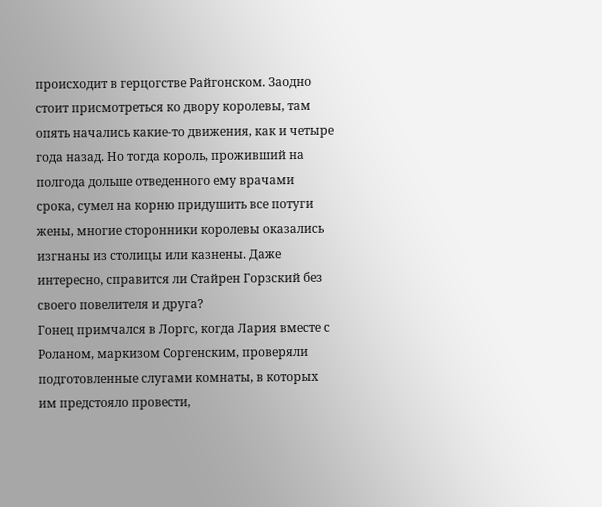происходит в герцогстве Райгонском. Заодно стоит присмотреться ко двору королевы, там опять начались какие-то движения, как и четыре года назад. Но тогда король, проживший на полгода дольше отведенного ему врачами срока, сумел на корню придушить все потуги жены, многие сторонники королевы оказались изгнаны из столицы или казнены. Даже интересно, справится ли Стайрен Горзский без своего повелителя и друга?
Гонец примчался в Лоргс, когда Лария вместе с Роланом, маркизом Соргенским, проверяли подготовленные слугами комнаты, в которых им предстояло провести,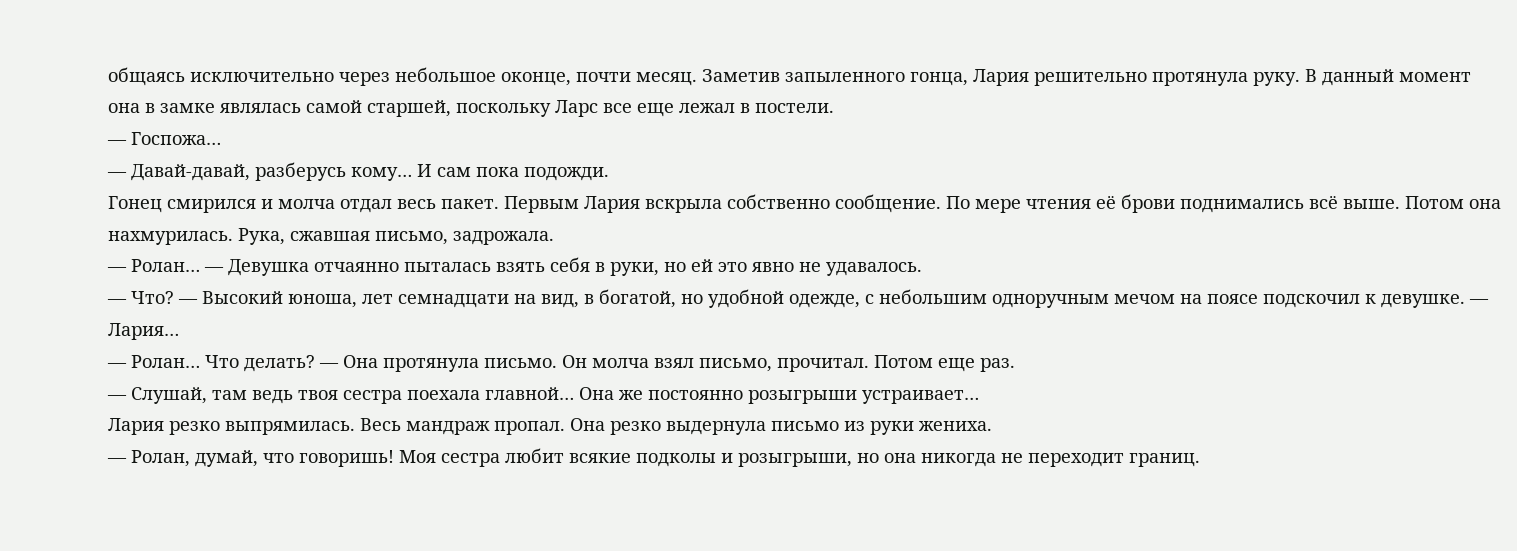общаясь исключительно через небольшое оконце, почти месяц. Заметив запыленного гонца, Лария решительно протянула руку. В данный момент она в замке являлась самой старшей, поскольку Ларс все еще лежал в постели.
— Госпожа…
— Давай-давай, разберусь кому… И сам пока подожди.
Гонец смирился и молча отдал весь пакет. Первым Лария вскрыла собственно сообщение. По мере чтения её брови поднимались всё выше. Потом она нахмурилась. Рука, сжавшая письмо, задрожала.
— Ролан… — Девушка отчаянно пыталась взять себя в руки, но ей это явно не удавалось.
— Что? — Высокий юноша, лет семнадцати на вид, в богатой, но удобной одежде, с небольшим одноручным мечом на поясе подскочил к девушке. — Лария…
— Ролан… Что делать? — Она протянула письмо. Он молча взял письмо, прочитал. Потом еще раз.
— Слушай, там ведь твоя сестра поехала главной… Она же постоянно розыгрыши устраивает…
Лария резко выпрямилась. Весь мандраж пропал. Она резко выдернула письмо из руки жениха.
— Ролан, думай, что говоришь! Моя сестра любит всякие подколы и розыгрыши, но она никогда не переходит границ.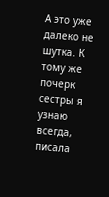А это уже далеко не шутка. К тому же почерк сестры я узнаю всегда, писала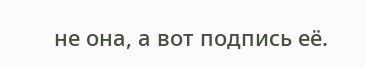не она, а вот подпись её.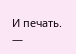И печать.
—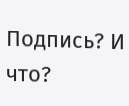Подпись? И что?